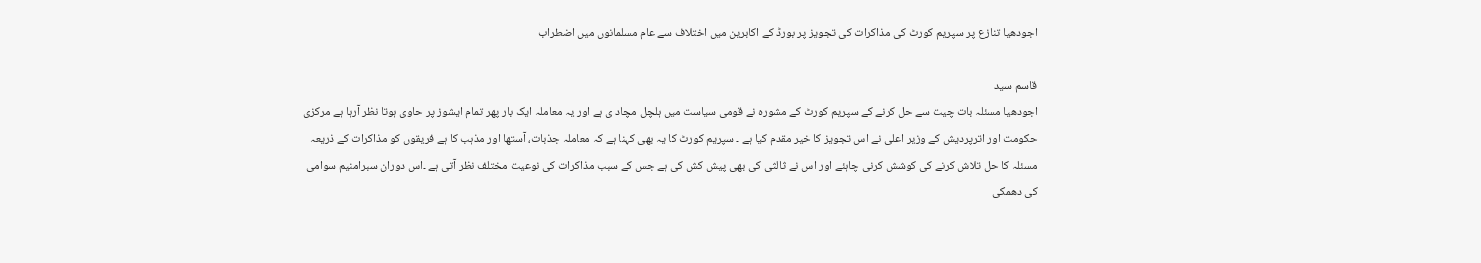اجودھیا تنازع پر سپریم کورٹ کی مذاکرات کی تجویز پر بورڈ کے اکابرین میں اختلاف سے عام مسلمانوں میں اضطراب

قاسم سید
اجودھیا مسئلہ بات چیت سے حل کرنے کے سپریم کورٹ کے مشورہ نے قومی سیاست میں ہلچل مچاد ی ہے اور یہ معاملہ ایک بار پھر تمام ایشوز پر حاوی ہوتا نظر آرہا ہے مرکزی حکومت اور اترپردیش کے وزیر اعلی نے اس تجویز کا خیر مقدم کیا ہے ۔ سپریم کورٹ کا یہ بھی کہنا ہے کہ معاملہ جذبات، آستھا اور مذہب کا ہے فریقوں کو مذاکرات کے ذریعہ مسئلہ کا حل تلاش کرنے کی کوشش کرنی چاہئے اور اس نے ثالثی کی بھی پیش کش کی ہے جس کے سبب مذاکرات کی نوعیت مختلف نظر آتی ہے ۔اس دوران سبرامنیم سوامی کی دھمکی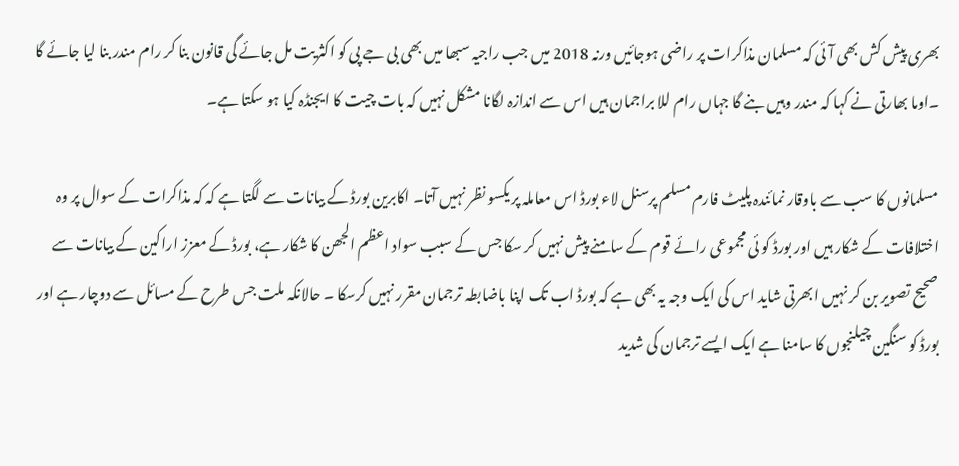بھری پیش کش بھی آئی کہ مسلمان مذاکرات پر راضی ہوجائیں ورنہ 2018 میں جب راجیہ سبھا میں بھی بی جے پی کو اکثریت مل جائے گی قانون بنا کر رام مندر بنا لیا جائے گا ۔اوما بھارتی نے کہا کہ مندر وہیں بنے گا جہاں رام للا براجمان ہیں اس سے اندازہ لگانا مشکل نہیں کہ بات چیت کا ایجنڈہ کیا ہو سکتا ہے۔

مسلمانوں کا سب سے باوقار نمائندہ پلیٹ فارم مسلم پرسنل لاء بورڈ اس معاملہ پر یکسو نظر نہیں آتا۔ اکابرین بورڈ کے بیانات سے لگتا ہے کہ کہ مذاکرات کے سوال پر وہ اختلافات کے شکار ہیں اور بورڈ کو ئی مجموعی رائے قوم کے سامنے پیش نہیں کر سکا جس کے سبب سواد اعظم الجھن کا شکار ہے، بورڈ کے معزز اراکین کے بیانات سے صحیح تصویر بن کر نہیں ابھرتی شاید اس کی ایک وجہ یہ بھی ہے کہ بورڈ اب تک اپنا باضابطہ ترجمان مقرر نہیں کرسکا ۔ حالانکہ ملت جس طرح کے مسائل سے دوچار ہے اور بورڈ کو سنگین چیلنجوں کا سامنا ہے ایک ایسے ترجمان کی شدید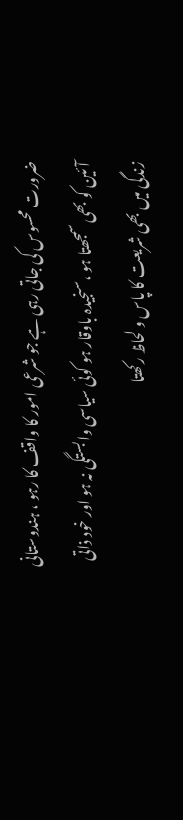ضرورت محسوس کی جاتی رہی ہے جو شرعی امور کا واقف کا رہو ، ہندوستانی آئین کو بھی سمجھتا ہو ،سنجیدہ باوقار ہو کوئی سیاسی وابستگی نہ ہو اور خود ذاتی زندگی میں بھی شریعت کا پاس و لحاظ رکھتا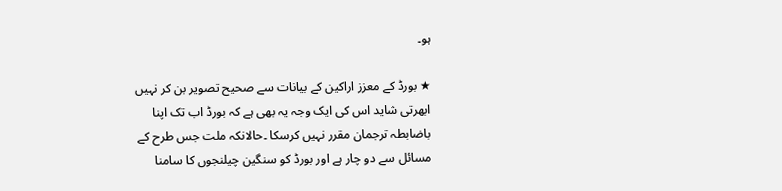ہو۔

★ بورڈ کے معزز اراکین کے بیانات سے صحیح تصویر بن کر نہیں ابھرتی شاید اس کی ایک وجہ یہ بھی ہے کہ بورڈ اب تک اپنا باضابطہ ترجمان مقرر نہیں کرسکا ۔حالانکہ ملت جس طرح کے مسائل سے دو چار ہے اور بورڈ کو سنگین چیلنجوں کا سامنا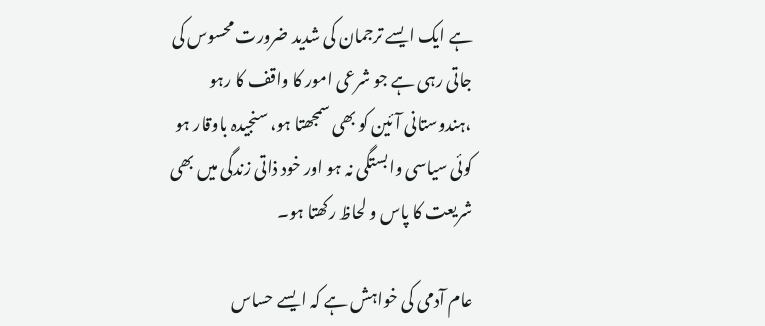ہے ایک ایسے ترجمان کی شدید ضرورت محسوس کی جاتی رہی ہے جو شرعی امور کا واقف کا رہو ،ہندوستانی آئین کو بھی سمجھتا ہو، سنجیدہ باوقار ہو کوئی سیاسی وابستگی نہ ہو اور خود ذاتی زندگی میں بھی شریعت کا پاس و لحاظ رکھتا ہو۔

عام آدمی کی خواہش ہے کہ ایسے حساس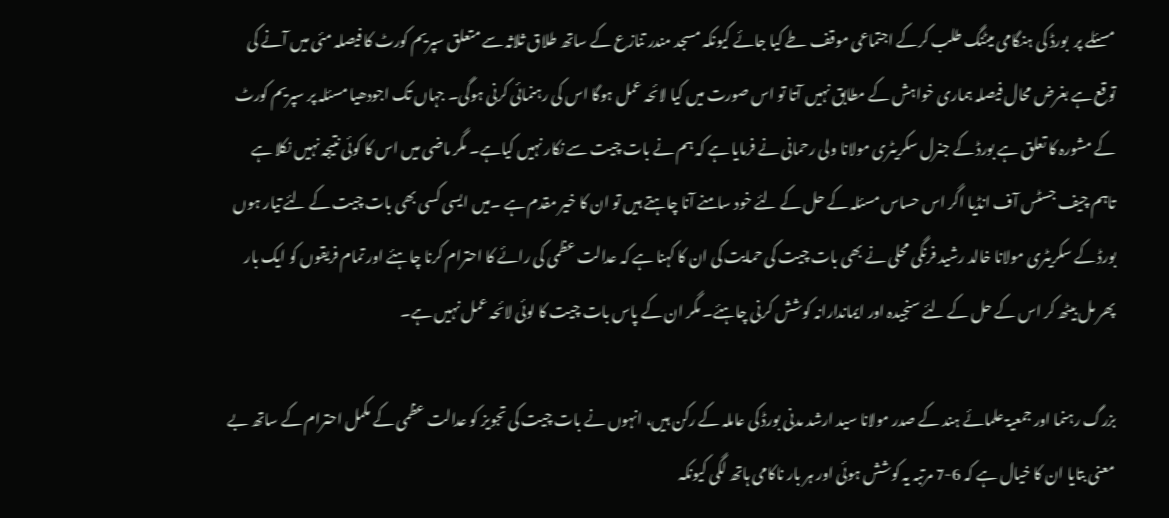مسئلے پر  بورڈ کی ہنگامی میٹنگ طلب کرکے اجتماعی موقف طے کیا جائے کیونکہ مسجد مندر تنازع کے ساتھ طلاق ثلاثہ سے متعلق سپریم کورٹ کا فیصلہ مئی میں آنے کی توقع ہے بغرض محال فیصلہ ہماری خواہش کے مطابق نہیں آتا تو اس صورت میں کیا لائحہ عمل ہوگا اس کی رہنمائی کرنی ہوگی۔ جہاں تک اجودھیا مسئلہ پر سپریم کورٹ کے مشورہ کا تعلق ہے بورڈ کے جنرل سکریٹری مولانا ولی رحمانی نے فرمایا ہے کہ ہم نے بات چیت سے نکار نہیں کیاہے۔ مگر ماضی میں اس کا کوئی نتیجہ نہیں نکلا ہے تاہم چیف جسٹس آف انڈیا اگر اس حساس مسئلہ کے حل کے لئے خود سامنے آنا چاہتے ہیں تو ان کا خیر مقدم ہے ۔میں ایسی کسی بھی بات چیت کے لئے تیار ہوں بورڈ کے سکریٹری مولانا خالد رشید فرنگی محلی نے بھی بات چیت کی حمایت کی ان کا کہنا ہے کہ عدالت عظمی کی رائے کا احترام کرنا چاہئے اور تمام فریقوں کو ایک بار پھر مل بیٹھ کر اس کے حل کے لئے سنجیدہ اور ایماندارانہ کوشش کرنی چاہئے۔ مگر ان کے پاس بات چیت کا لوئی لائحہ عمل نہیں ہے۔

بزرگ رہنما اور جمعیۃ علمائے ہند کے صدر مولانا سید ارشد مدنی بورڈ کی عاملہ کے رکن ہیں، انہوں نے بات چیت کی تجویز کو عدالت عظمی کے مکمل احترام کے ساتھ بے معنی بتایا ان کا خیال ہے کہ 6-7 مرتبہ یہ کوشش ہوئی اور ہر بار ناکامی ہاتھ لگی کیونکہ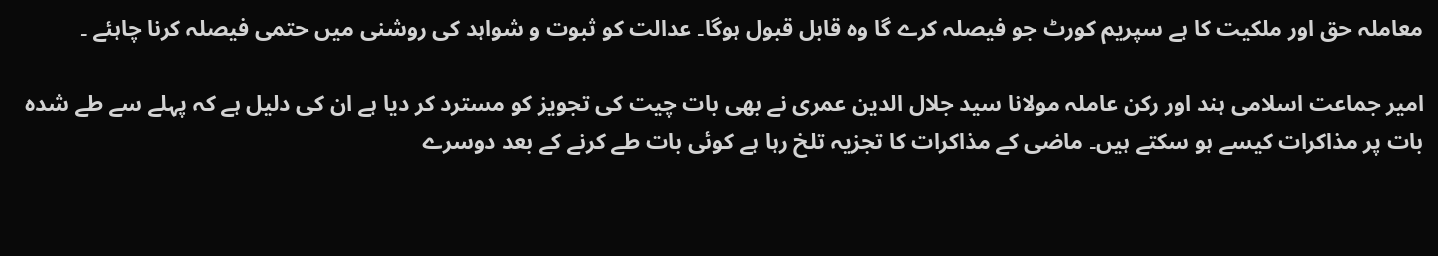معاملہ حق اور ملکیت کا ہے سپریم کورٹ جو فیصلہ کرے گا وہ قابل قبول ہوگا۔ عدالت کو ثبوت و شواہد کی روشنی میں حتمی فیصلہ کرنا چاہئے ۔

امیر جماعت اسلامی ہند اور رکن عاملہ مولانا سید جلال الدین عمری نے بھی بات چیت کی تجویز کو مسترد کر دیا ہے ان کی دلیل ہے کہ پہلے سے طے شدہ بات پر مذاکرات کیسے ہو سکتے ہیں۔ ماضی کے مذاکرات کا تجزیہ تلخ رہا ہے کوئی بات طے کرنے کے بعد دوسرے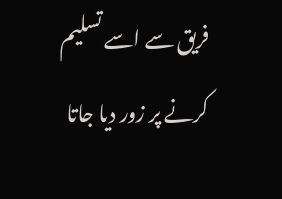فریق سے اسے تسلیم کرنے پر زور دیا جاتا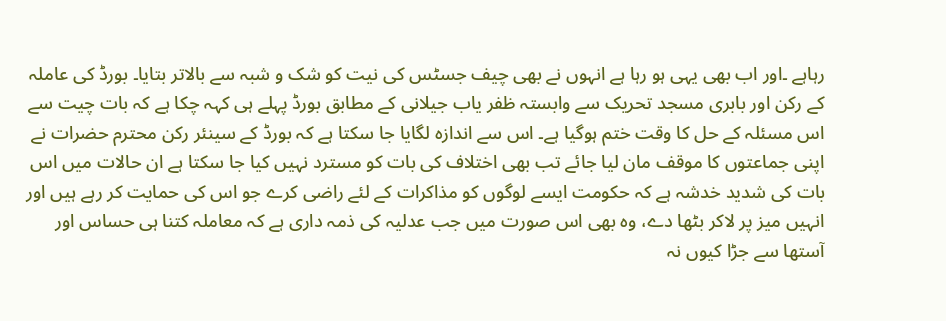رہاہے ۔اور اب بھی یہی ہو رہا ہے انہوں نے بھی چیف جسٹس کی نیت کو شک و شبہ سے بالاتر بتایا۔ بورڈ کی عاملہ کے رکن اور بابری مسجد تحریک سے وابستہ ظفر یاب جیلانی کے مطابق بورڈ پہلے ہی کہہ چکا ہے کہ بات چیت سے اس مسئلہ کے حل کا وقت ختم ہوگیا ہے۔ اس سے اندازہ لگایا جا سکتا ہے کہ بورڈ کے سینئر رکن محترم حضرات نے اپنی جماعتوں کا موقف مان لیا جائے تب بھی اختلاف کی بات کو مسترد نہیں کیا جا سکتا ہے ان حالات میں اس بات کی شدید خدشہ ہے کہ حکومت ایسے لوگوں کو مذاکرات کے لئے راضی کرے جو اس کی حمایت کر رہے ہیں اور انہیں میز پر لاکر بٹھا دے، وہ بھی اس صورت میں جب عدلیہ کی ذمہ داری ہے کہ معاملہ کتنا ہی حساس اور آستھا سے جڑا کیوں نہ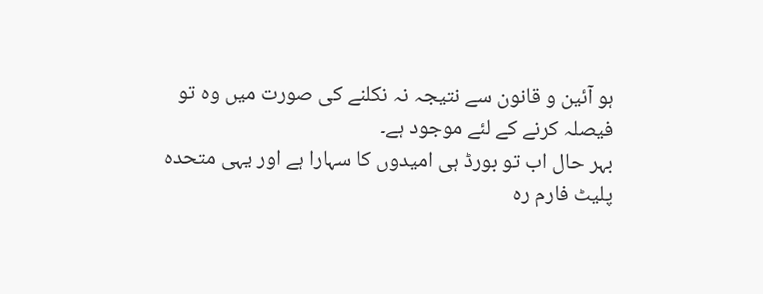ہو آئین و قانون سے نتیجہ نہ نکلنے کی صورت میں وہ تو فیصلہ کرنے کے لئے موجود ہے۔
بہر حال اب تو بورڈ ہی امیدوں کا سہارا ہے اور یہی متحدہ پلیٹ فارم رہ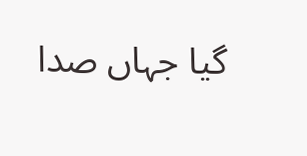گیا جہاں صدا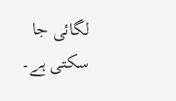لگائی جا سکتی ہے۔